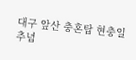대구 앞산 충혼탑 현충일 추념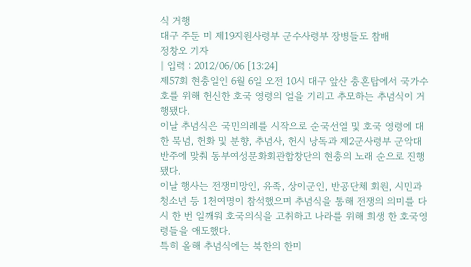식 거행
대구 주둔 미 제19지원사령부 군수사령부 장병들도 참배
정창오 기자
| 입력 : 2012/06/06 [13:24]
제57회 현충일인 6월 6일 오전 10시 대구 앞산 충혼탑에서 국가수호를 위해 헌신한 호국 영령의 얼을 기리고 추모하는 추념식이 거행됐다.
이날 추념식은 국민의례를 시작으로 순국선열 및 호국 영령에 대한 묵념, 헌화 및 분향, 추념사, 헌시 낭독과 제2군사령부 군악대 반주에 맞춰 동부여성문화회관합창단의 현충의 노래 순으로 진행됐다.
이날 행사는 전쟁미망인, 유족, 상이군인, 반공단체 회원, 시민과 청소년 등 1천여명이 참석했으며 추념식을 통해 전쟁의 의미를 다시 한 번 일깨워 호국의식을 고취하고 나라를 위해 희생 한 호국영령들을 애도했다.
특히 올해 추념식에는 북한의 한미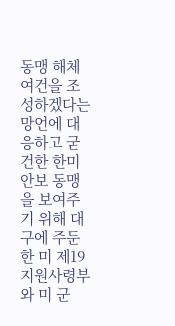동맹 해체 여건을 조성하겠다는 망언에 대응하고 굳건한 한미안보 동맹을 보여주기 위해 대구에 주둔한 미 제19지원사령부와 미 군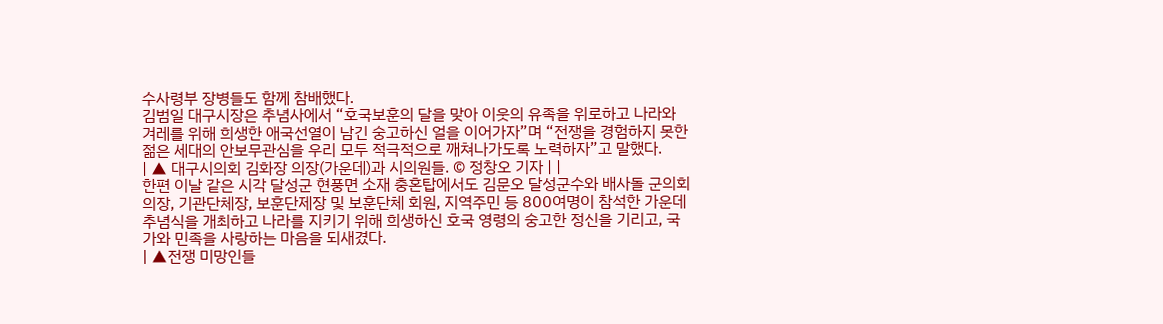수사령부 장병들도 함께 참배했다.
김범일 대구시장은 추념사에서 “호국보훈의 달을 맞아 이웃의 유족을 위로하고 나라와 겨레를 위해 희생한 애국선열이 남긴 숭고하신 얼을 이어가자”며 “전쟁을 경험하지 못한 젊은 세대의 안보무관심을 우리 모두 적극적으로 깨쳐나가도록 노력하자”고 말했다.
| ▲ 대구시의회 김화장 의장(가운데)과 시의원들. © 정창오 기자 | |
한편 이날 같은 시각 달성군 현풍면 소재 충혼탑에서도 김문오 달성군수와 배사돌 군의회 의장, 기관단체장, 보훈단제장 및 보훈단체 회원, 지역주민 등 800여명이 참석한 가운데 추념식을 개최하고 나라를 지키기 위해 희생하신 호국 영령의 숭고한 정신을 기리고, 국가와 민족을 사랑하는 마음을 되새겼다.
| ▲전쟁 미망인들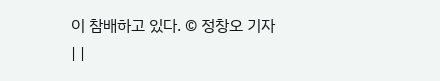이 참배하고 있다. © 정창오 기자 | |